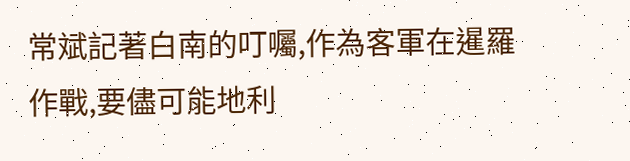常斌記著白南的叮囑,作為客軍在暹羅作戰,要儘可能地利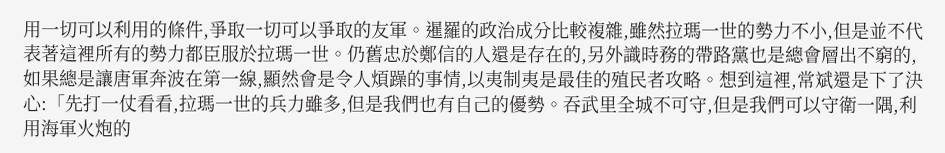用一切可以利用的條件,爭取一切可以爭取的友軍。暹羅的政治成分比較複雜,雖然拉瑪一世的勢力不小,但是並不代表著這裡所有的勢力都臣服於拉瑪一世。仍舊忠於鄭信的人還是存在的,另外識時務的帶路黨也是總會層出不窮的,如果總是讓唐軍奔波在第一線,顯然會是令人煩躁的事情,以夷制夷是最佳的殖民者攻略。想到這裡,常斌還是下了決心:「先打一仗看看,拉瑪一世的兵力雖多,但是我們也有自己的優勢。吞武里全城不可守,但是我們可以守衛一隅,利用海軍火炮的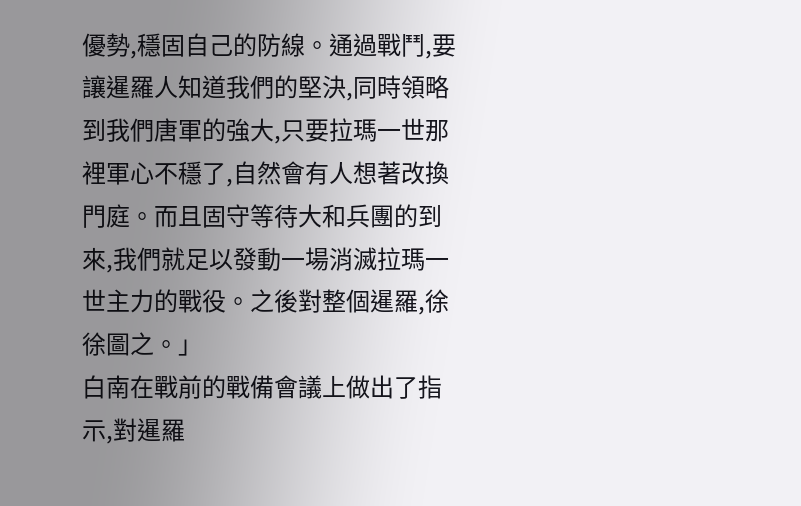優勢,穩固自己的防線。通過戰鬥,要讓暹羅人知道我們的堅決,同時領略到我們唐軍的強大,只要拉瑪一世那裡軍心不穩了,自然會有人想著改換門庭。而且固守等待大和兵團的到來,我們就足以發動一場消滅拉瑪一世主力的戰役。之後對整個暹羅,徐徐圖之。」
白南在戰前的戰備會議上做出了指示,對暹羅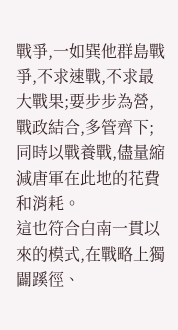戰爭,一如巽他群島戰爭,不求速戰,不求最大戰果;要步步為營,戰政結合,多管齊下;同時以戰養戰,儘量縮減唐軍在此地的花費和消耗。
這也符合白南一貫以來的模式,在戰略上獨闢蹊徑、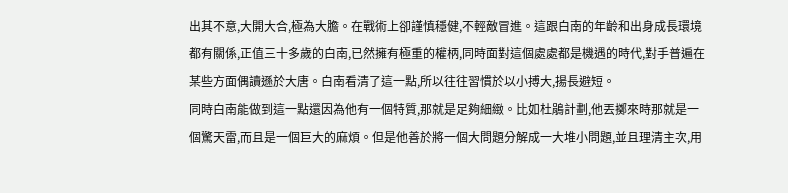出其不意,大開大合,極為大膽。在戰術上卻謹慎穩健,不輕敵冒進。這跟白南的年齡和出身成長環境都有關係,正值三十多歲的白南,已然擁有極重的權柄,同時面對這個處處都是機遇的時代,對手普遍在某些方面偶讀遜於大唐。白南看清了這一點,所以往往習慣於以小搏大,揚長避短。
同時白南能做到這一點還因為他有一個特質,那就是足夠細緻。比如杜鵑計劃,他丟擲來時那就是一個驚天雷,而且是一個巨大的麻煩。但是他善於將一個大問題分解成一大堆小問題,並且理清主次,用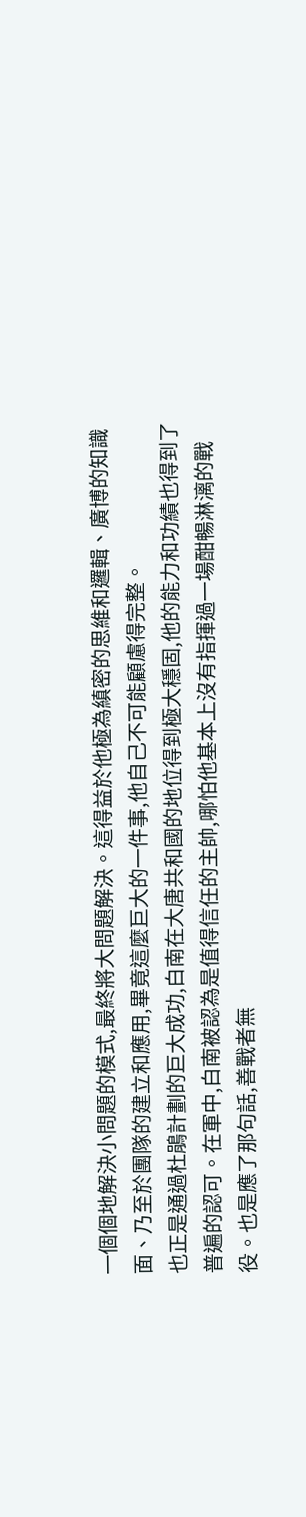一個個地解決小問題的模式,最終將大問題解決。這得益於他極為縝密的思維和邏輯、廣博的知識面、乃至於團隊的建立和應用,畢竟這麼巨大的一件事,他自己不可能顧慮得完整。
也正是通過杜鵑計劃的巨大成功,白南在大唐共和國的地位得到極大穩固,他的能力和功績也得到了普遍的認可。在軍中,白南被認為是值得信任的主帥,哪怕他基本上沒有指揮過一場酣暢淋漓的戰役。也是應了那句話,善戰者無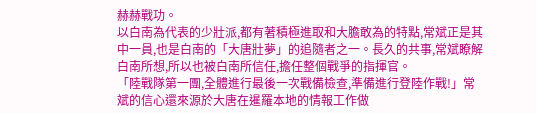赫赫戰功。
以白南為代表的少壯派,都有著積極進取和大膽敢為的特點,常斌正是其中一員,也是白南的「大唐壯夢」的追隨者之一。長久的共事,常斌瞭解白南所想,所以也被白南所信任,擔任整個戰爭的指揮官。
「陸戰隊第一團,全體進行最後一次戰備檢查,準備進行登陸作戰!」常斌的信心還來源於大唐在暹羅本地的情報工作做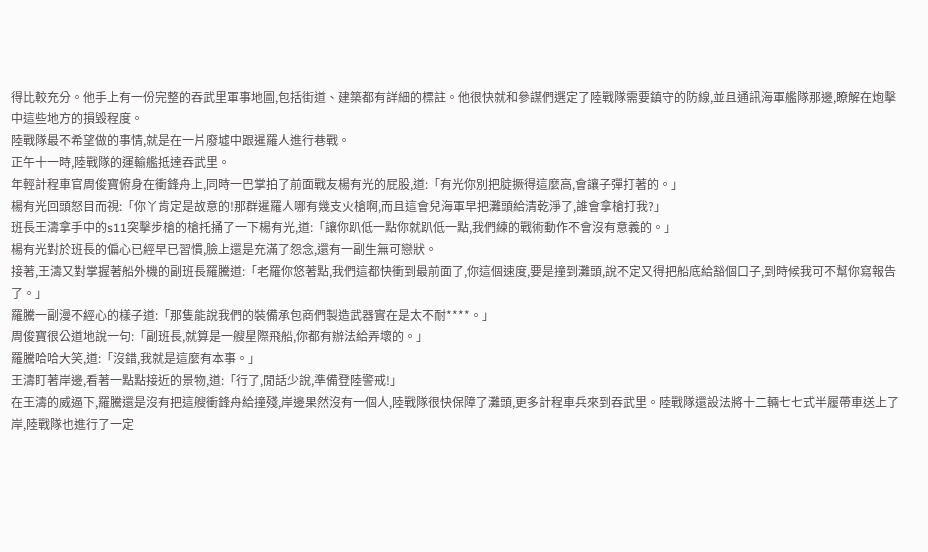得比較充分。他手上有一份完整的吞武里軍事地圖,包括街道、建築都有詳細的標註。他很快就和參謀們選定了陸戰隊需要鎮守的防線,並且通訊海軍艦隊那邊,瞭解在炮擊中這些地方的損毀程度。
陸戰隊最不希望做的事情,就是在一片廢墟中跟暹羅人進行巷戰。
正午十一時,陸戰隊的運輸艦抵達吞武里。
年輕計程車官周俊寶俯身在衝鋒舟上,同時一巴掌拍了前面戰友楊有光的屁股,道:「有光你別把腚撅得這麼高,會讓子彈打著的。」
楊有光回頭怒目而視:「你丫肯定是故意的!那群暹羅人哪有幾支火槍啊,而且這會兒海軍早把灘頭給清乾淨了,誰會拿槍打我?」
班長王濤拿手中的s11突擊步槍的槍托捅了一下楊有光,道:「讓你趴低一點你就趴低一點,我們練的戰術動作不會沒有意義的。」
楊有光對於班長的偏心已經早已習慣,臉上還是充滿了怨念,還有一副生無可戀狀。
接著,王濤又對掌握著船外機的副班長羅騰道:「老羅你悠著點,我們這都快衝到最前面了,你這個速度,要是撞到灘頭,說不定又得把船底給豁個口子,到時候我可不幫你寫報告了。」
羅騰一副漫不經心的樣子道:「那隻能說我們的裝備承包商們製造武器實在是太不耐****。」
周俊寶很公道地說一句:「副班長,就算是一艘星際飛船,你都有辦法給弄壞的。」
羅騰哈哈大笑,道:「沒錯,我就是這麼有本事。」
王濤盯著岸邊,看著一點點接近的景物,道:「行了,閒話少說,準備登陸警戒!」
在王濤的威逼下,羅騰還是沒有把這艘衝鋒舟給撞殘,岸邊果然沒有一個人,陸戰隊很快保障了灘頭,更多計程車兵來到吞武里。陸戰隊還設法將十二輛七七式半履帶車送上了岸,陸戰隊也進行了一定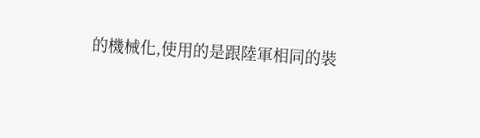的機械化,使用的是跟陸軍相同的裝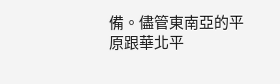備。儘管東南亞的平原跟華北平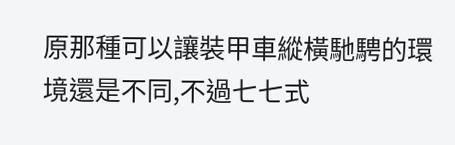原那種可以讓裝甲車縱橫馳騁的環境還是不同,不過七七式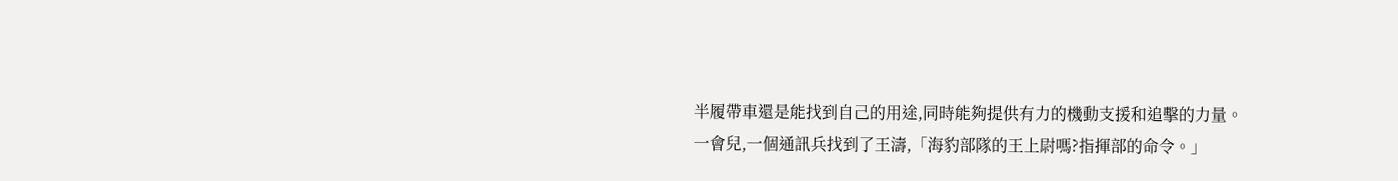半履帶車還是能找到自己的用途,同時能夠提供有力的機動支援和追擊的力量。
一會兒,一個通訊兵找到了王濤,「海豹部隊的王上尉嗎?指揮部的命令。」